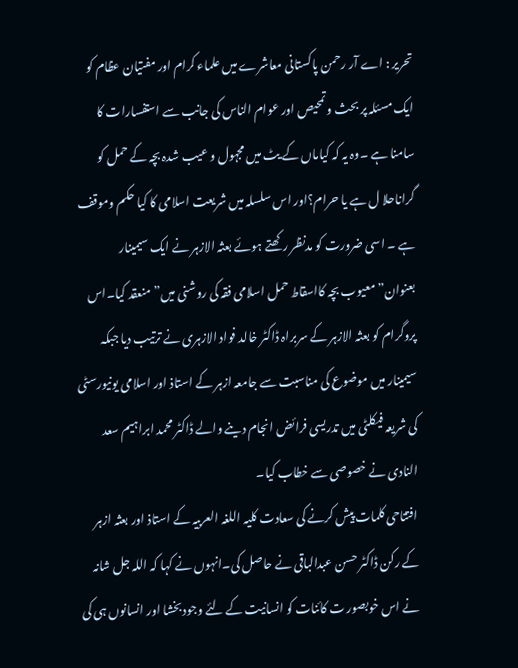تحریر : اے آر رحمن پاکستانی معاشرے میں علماء کرام اور مفتیان عظام کو ایک مسئلہ پر بحث و تمحیص اور عوام الناس کی جانب سے استفسارات کا سامنا ہے ۔وہ یہ کہ کیاماں کے یٹ میں مجہول و عیب شدہ بچہ کے حمل کو گراناحلا ل ہے یا حرام؟اور اس سلسلہ میں شریعت اسلامی کا کیا حکم وموقف ہے ۔ اسی ضرورت کو مدنظر رکھتے ہوئے بعثہ الازہر نے ایک سیمینار بعنوان”معیوب بچہ کااسقاط حمل اسلامی فقہ کی روشنی میں” منعقد کیا۔اس پروگرام کو بعثہ الازہر کے سربراہ ڈاکٹر خالد فواد الازہری نے ترتیب دیا جبکہ سیمینار میں موضوع کی مناسبت سے جامعہ ازہر کے استاذ اور اسلامی یونیورسٹی کی شریعہ فیکلٹی میں تدریسی فرائض انجام دینے والے ڈاکٹر محمد ابراہیم سعد النادی نے خصوصی سے خطاب کیا۔
افتتاحی کلمات پیش کرنے کی سعادت کلیہ اللغہ العربیہ کے استاذ اور بعثہ ازہر کے رکن ڈاکٹر حسن عبدالباقی نے حاصل کی۔انہوں نے کہا کہ اللہ جل شانہ نے اس خوبصور ت کائنات کو انسانیت کے لئے وجود بخشا اور انسانوں ہی کی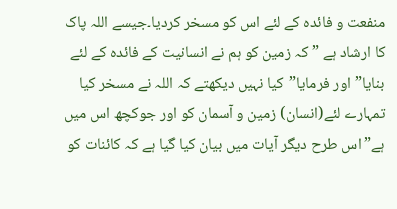منفعت و فائدہ کے لئے اس کو مسخر کردیا۔جیسے اللہ پاک کا ارشاد ہے ”کہ زمین کو ہم نے انسانیت کے فائدہ کے لئے بنایا”اور فرمایا”کیا نہیں دیکھتے کہ اللہ نے مسخر کیا تمہارے لئے(انسان) زمین و آسمان کو اور جوکچھ اس میں ہے”اس طرح دیگر آیات میں بیان کیا گیا ہے کہ کائنات کو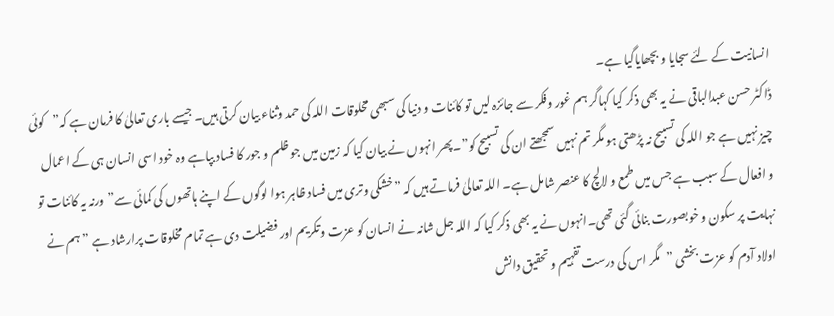انسانیت کے لئے سجایا و بچھایاگیا ہے۔
ڈاکٹر حسن عبدالباقی نے یہ بھی ذکر کیا کہاگر ہم غور وفکر سے جائزہ لیں تو کائنات و دنیا کی سبھی مخلوقات اللہ کی حمد وثناء بیان کرتی ہیں۔ جیسے باری تعالیٰ کا فرمان ہے کہ”کوئی چیز نہیں ہے جو اللہ کی تسبیح نہ پڑھتی ہو مگر تم نہیں سمجھتے ان کی تسبیح کو”۔پھر انہوں نے بیان کیا کہ زمین میں جو ظلم و جور کا فساد بپاہے وہ خود اسی انسان ہی کے اعمال و افعال کے سبب ہے جس میں طمع و لالچ کا عنصر شامل ہے۔ اللہ تعالیٰ فرماتے ہیں کہ ”خشکی وتری میں فساد ظاہر ہوا لوگوں کے اپنے ہاتھوں کی کمائی سے”ورنہ یہ کائنات تو نہایت پر سکون و خوبصورت بنائی گئی تھی۔انہوں نے یہ بھی ذکر کیا کہ اللہ جل شانہ نے انسان کو عزت وتکریم اور فضیلت دی ہے تمام مخلوقات پرارشاد ہے ”ہم نے اولاد آدم کو عزت بخشی ”مگر اس کی درست تفہیم و تحقیق دانش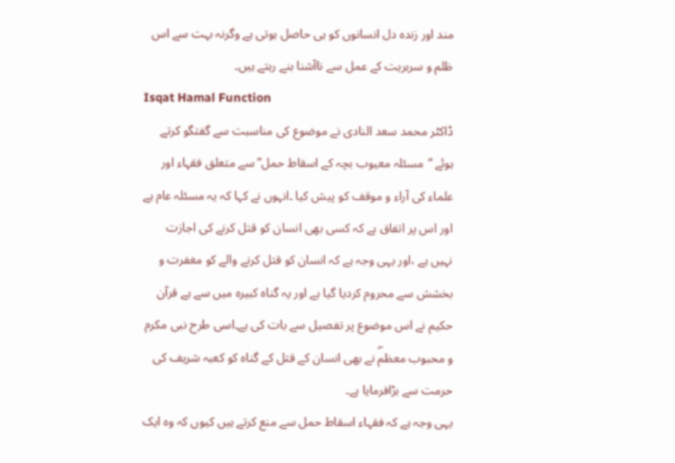مند اور زندہ دل انسانوں کو ہی حاصل ہوتی ہے وگرنہ بہت سے اس ظلم و سربریت کے عمل سے ناآشنا بنے رہتے ہیں۔
Isqat Hamal Function
ڈاکٹر محمد سعد النادی نے موضوع کی مناسبت سے گفتگو کرتے ہوئے ”مسئلہ معیوب بچہ کے اسقاط حمل”سے متعلق فقہاء اور علماء کی آراء و موقف کو پیش کیا ۔انہوں نے کہا کہ یہ مسئلہ عام ہے اور اس پر اتفاق ہے کہ کسی بھی انسان کو قتل کرنے کی اجازت نہیں ہے ،اور یہی وجہ ہے کہ انسان کو قتل کرنے والے کو مغفرت و بخشش سے محروم کردیا گیا ہے اور یہ گناہ کبیرہ میں سے ہے قرآن حکیم نے اس موضوع پر تفصیل سے بات کی ہے۔اسی طرح نبی مکرم و محبوب معظمۖ نے بھی انسان کے قتل کے گناہ کو کعبہ شریف کی حرمت سے بڑافرمایا ہے۔
یہی وجہ ہے کہ فقہاء اسقاط حمل سے منع کرتے ہیں کیوں کہ وہ ایک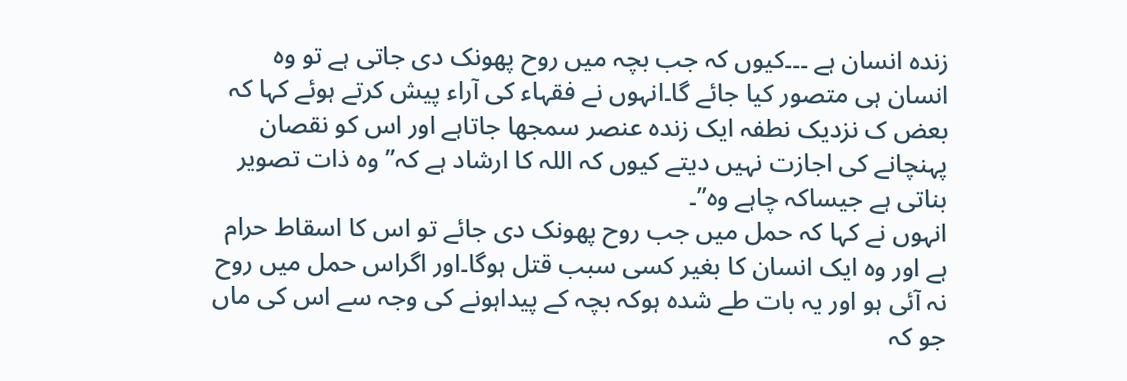زندہ انسان ہے ۔۔۔کیوں کہ جب بچہ میں روح پھونک دی جاتی ہے تو وہ انسان ہی متصور کیا جائے گا۔انہوں نے فقہاء کی آراء پیش کرتے ہوئے کہا کہ بعض ک نزدیک نطفہ ایک زندہ عنصر سمجھا جاتاہے اور اس کو نقصان پہنچانے کی اجازت نہیں دیتے کیوں کہ اللہ کا ارشاد ہے کہ”وہ ذات تصویر بناتی ہے جیساکہ چاہے وہ”۔
انہوں نے کہا کہ حمل میں جب روح پھونک دی جائے تو اس کا اسقاط حرام ہے اور وہ ایک انسان کا بغیر کسی سبب قتل ہوگا۔اور اگراس حمل میں روح نہ آئی ہو اور یہ بات طے شدہ ہوکہ بچہ کے پیداہونے کی وجہ سے اس کی ماں جو کہ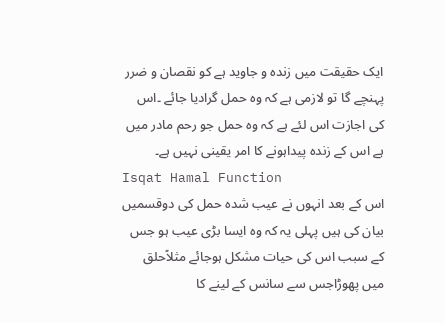ایک حقیقت میں زندہ و جاوید ہے کو نقصان و ضرر پہنچے گا تو لازمی ہے کہ وہ حمل گرادیا جائے ۔اس کی اجازت اس لئے ہے کہ وہ حمل جو رحم مادر میں ہے اس کے زندہ پیداہونے کا امر یقینی نہیں ہے۔
Isqat Hamal Function
اس کے بعد انہوں نے عیب شدہ حمل کی دوقسمیں بیان کی ہیں پہلی یہ کہ وہ ایسا بڑی عیب ہو جس کے سبب اس کی حیات مشکل ہوجائے مثلاًحلق میں پھوڑاجس سے سانس کے لینے کا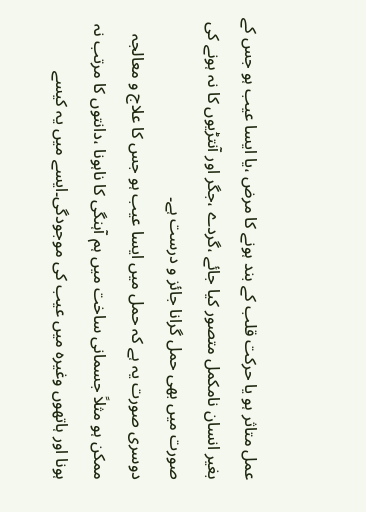عمل متاثر ہو یا حرکت قلب کے بند ہونے کا مرض ،یا ایسا عیب ہو جس کے بغیر انسان نامکمل متصور کیا جائے ،گردے ،جگر اور آنتڑیوں کا نہ ہونے کی صورت میں بھی حمل گرانا جائز و درست ہے۔
دوسری صورت یہ ہے کہ حمل میں ایسا عیب ہو جس کا علاج و معالجہ ممکن ہو مثلاً جسمانی ساخت میں ہم آہنگی کا ناہونا ،دانتوں کا مرتب نہ ہونا اور ہاتھوں وغیرہ میں عیب کی موجودگی۔ایسے میں یہ کیسے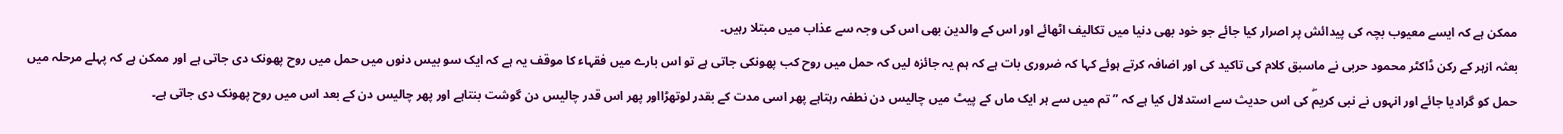ممکن ہے کہ ایسے معیوب بچہ کی پیدائش پر اصرار کیا جائے جو خود بھی دنیا میں تکالیف اٹھائے اور اس کے والدین بھی اس کی وجہ سے عذاب میں مبتلا رہیں۔
بعثہ ازہر کے رکن ڈاکٹر محمود حربی نے ماسبق کلام کی تاکید کی اور اضافہ کرتے ہوئے کہا کہ ضروری بات ہے کہ ہم یہ جائزہ لیں کہ حمل میں روح کب پھونکی جاتی ہے تو اس بارے میں فقہاء کا موقف یہ ہے کہ ایک سو بیس دنوں میں حمل میں روح پھونک دی جاتی ہے اور ممکن ہے کہ پہلے مرحلہ میں حمل کو گرادیا جائے اور انہوں نے نبی کریمۖ کی اس حدیث سے استدلال کیا ہے کہ ”تم میں سے ہر ایک ماں کے پیٹ میں چالیس دن نطفہ رہتاہے پھر اسی مدت کے بقدر لوتھڑااور پھر اس قدر چالیس دن گوشت بنتاہے اور پھر چالیس دن کے بعد اس میں روح پھونک دی جاتی ہے۔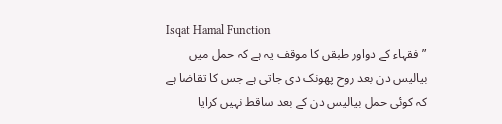Isqat Hamal Function
”فقہاء کے دواور طبقں کا موقف یہ ہے کہ حمل میں بیالیس دن بعد روح پھونک دی جاتی ہے جس کا تقاضا ہے کہ کوئی حمل بیالیس دن کے بعد ساقط نہیں کرایا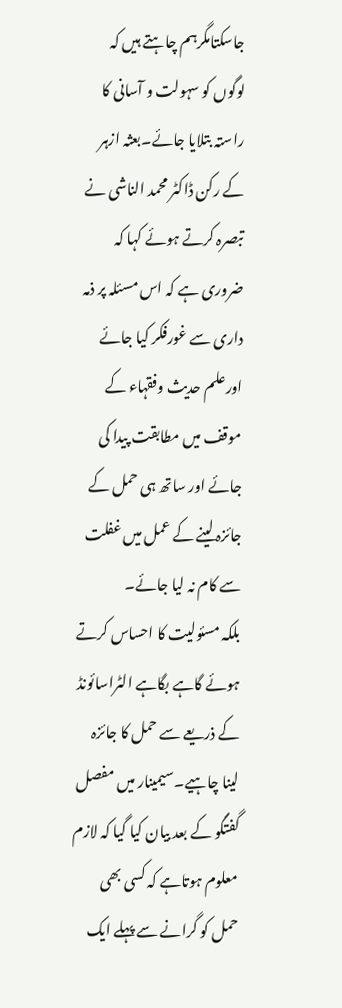جاسکتامگرہم چاہتے ہیں کہ لوگوں کو سہولت و آسانی کا راستہ بتلایا جائے۔بعثہ ازہر کے رکن ڈاکٹر محمد الناشی نے تبصرہ کرتے ہوئے کہا کہ ضروری ہے کہ اس مسئلہ پر ذمہ داری سے غورفکر کیا جائے اورعلم حدیث وفقہاء کے موقف میں مطابقت پیدا کی جائے اور ساتھ ہی حمل کے جائزہ لینے کے عمل میں غفلت سے کام نہ لیا جائے۔
بلکہ مسئولیت کا احساس کرتے ہوئے گاہے بگاہے الٹراسائونڈ کے ذریعے سے حمل کا جائزہ لینا چاہیے۔سیمینار میں مفصل گفتگو کے بعد بیان کیا گیا کہ لازم معلوم ہوتاہے کہ کسی بھی حمل کو گرانے سے پہلے ایک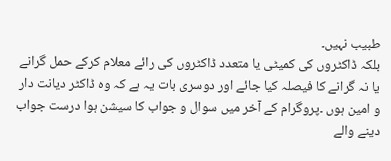طبیب نہیں۔
بلکہ ڈاکٹروں کی کمیٹی یا متعدد ڈاکٹروں کی رائے معلام کرکے حمل گرانے یا نہ گرانے کا فیصلہ کیا جائے اور دوسری بات یہ ہے کہ وہ ڈاکٹر دیانت دار و امین ہوں ۔پروگرام کے آخر میں سوال و جواب کا سیشن ہوا درست جواب دینے والے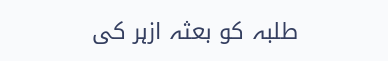طلبہ کو بعثہ ازہر کی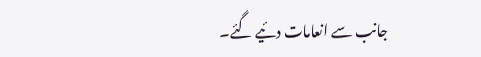جانب سے انعامات دئیے گئے۔